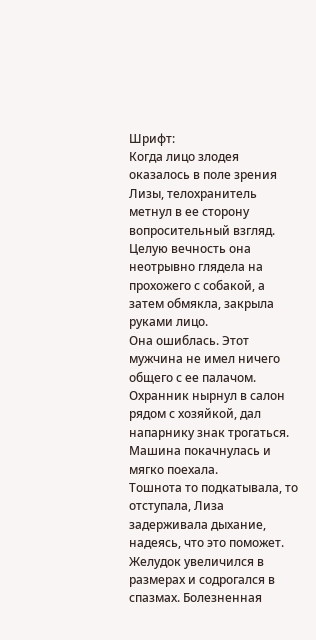Шрифт:
Когда лицо злодея оказалось в поле зрения Лизы, телохранитель метнул в ее сторону вопросительный взгляд.
Целую вечность она неотрывно глядела на прохожего с собакой, а затем обмякла, закрыла руками лицо.
Она ошиблась. Этот мужчина не имел ничего общего с ее палачом.
Охранник нырнул в салон рядом с хозяйкой, дал напарнику знак трогаться. Машина покачнулась и мягко поехала.
Тошнота то подкатывала, то отступала, Лиза задерживала дыхание, надеясь, что это поможет. Желудок увеличился в размерах и содрогался в спазмах. Болезненная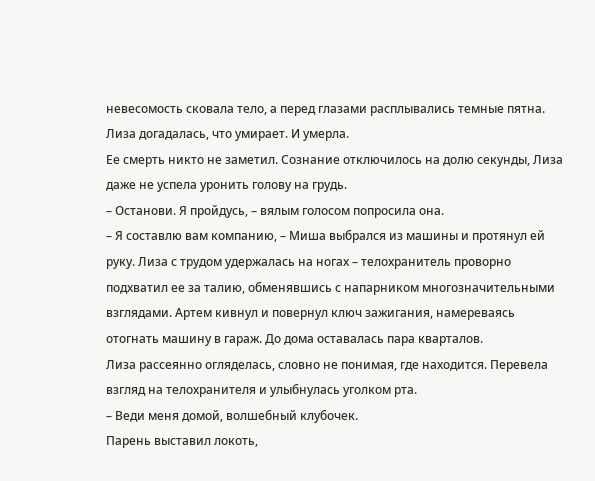невесомость сковала тело, а перед глазами расплывались темные пятна. Лиза догадалась, что умирает. И умерла.
Ее смерть никто не заметил. Сознание отключилось на долю секунды, Лиза даже не успела уронить голову на грудь.
– Останови. Я пройдусь, – вялым голосом попросила она.
– Я составлю вам компанию, – Миша выбрался из машины и протянул ей руку. Лиза с трудом удержалась на ногах – телохранитель проворно подхватил ее за талию, обменявшись с напарником многозначительными взглядами. Артем кивнул и повернул ключ зажигания, намереваясь отогнать машину в гараж. До дома оставалась пара кварталов.
Лиза рассеянно огляделась, словно не понимая, где находится. Перевела взгляд на телохранителя и улыбнулась уголком рта.
– Веди меня домой, волшебный клубочек.
Парень выставил локоть,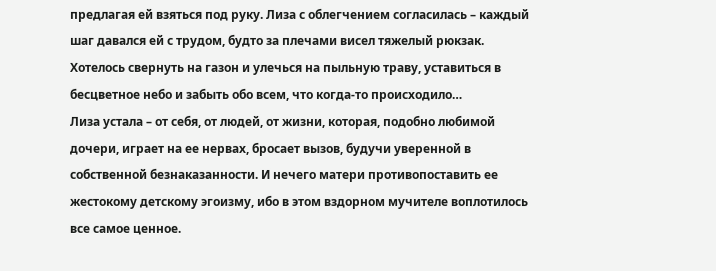предлагая ей взяться под руку. Лиза с облегчением согласилась – каждый шаг давался ей с трудом, будто за плечами висел тяжелый рюкзак. Хотелось свернуть на газон и улечься на пыльную траву, уставиться в бесцветное небо и забыть обо всем, что когда-то происходило…
Лиза устала – от себя, от людей, от жизни, которая, подобно любимой дочери, играет на ее нервах, бросает вызов, будучи уверенной в собственной безнаказанности. И нечего матери противопоставить ее жестокому детскому эгоизму, ибо в этом вздорном мучителе воплотилось все самое ценное.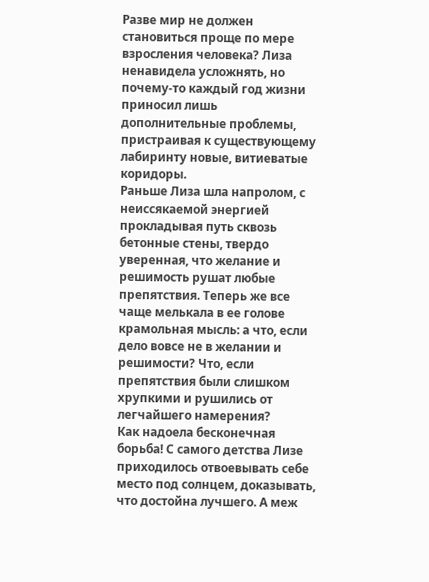Разве мир не должен становиться проще по мере взросления человека? Лиза ненавидела усложнять, но почему-то каждый год жизни приносил лишь дополнительные проблемы, пристраивая к существующему лабиринту новые, витиеватые коридоры.
Раньше Лиза шла напролом, с неиссякаемой энергией прокладывая путь сквозь бетонные стены, твердо уверенная, что желание и решимость рушат любые препятствия. Теперь же все чаще мелькала в ее голове крамольная мысль: а что, если дело вовсе не в желании и решимости? Что, если препятствия были слишком хрупкими и рушились от легчайшего намерения?
Как надоела бесконечная борьба! С самого детства Лизе приходилось отвоевывать себе место под солнцем, доказывать, что достойна лучшего. А меж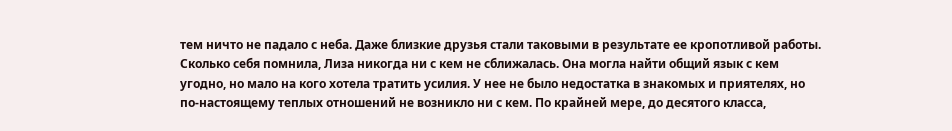тем ничто не падало с неба. Даже близкие друзья стали таковыми в результате ее кропотливой работы.
Сколько себя помнила, Лиза никогда ни с кем не сближалась. Она могла найти общий язык с кем угодно, но мало на кого хотела тратить усилия. У нее не было недостатка в знакомых и приятелях, но по-настоящему теплых отношений не возникло ни с кем. По крайней мере, до десятого класса,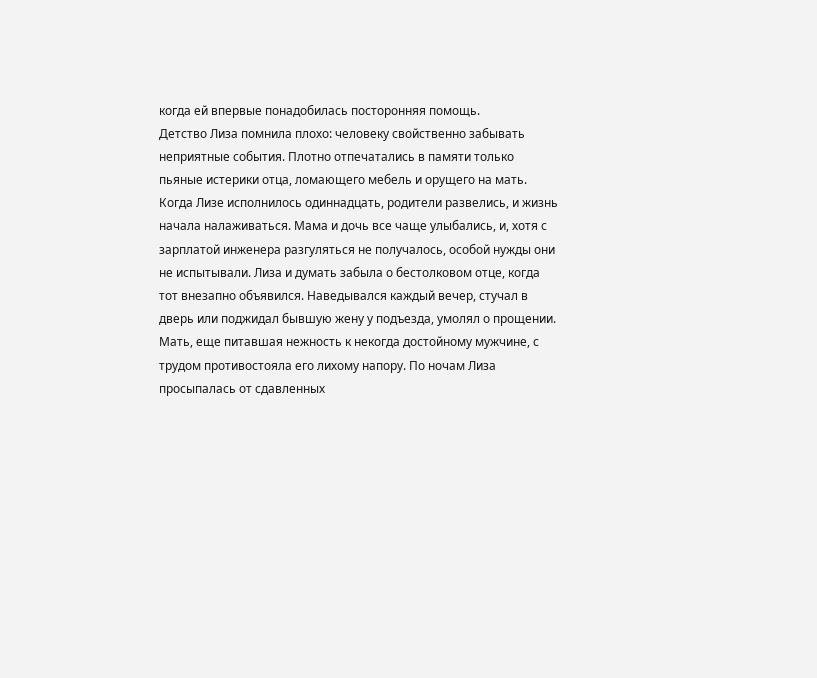когда ей впервые понадобилась посторонняя помощь.
Детство Лиза помнила плохо: человеку свойственно забывать неприятные события. Плотно отпечатались в памяти только пьяные истерики отца, ломающего мебель и орущего на мать. Когда Лизе исполнилось одиннадцать, родители развелись, и жизнь начала налаживаться. Мама и дочь все чаще улыбались, и, хотя с зарплатой инженера разгуляться не получалось, особой нужды они не испытывали. Лиза и думать забыла о бестолковом отце, когда тот внезапно объявился. Наведывался каждый вечер, стучал в дверь или поджидал бывшую жену у подъезда, умолял о прощении. Мать, еще питавшая нежность к некогда достойному мужчине, с трудом противостояла его лихому напору. По ночам Лиза просыпалась от сдавленных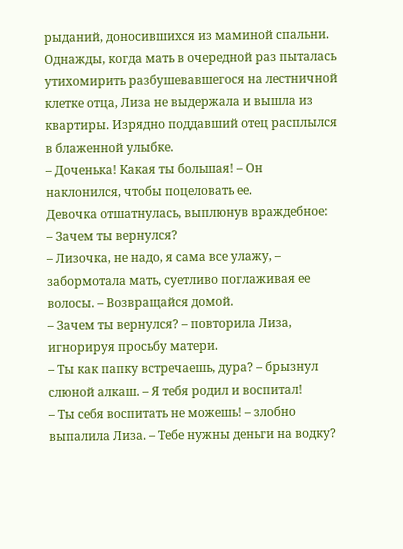рыданий, доносившихся из маминой спальни.
Однажды, когда мать в очередной раз пыталась утихомирить разбушевавшегося на лестничной клетке отца, Лиза не выдержала и вышла из квартиры. Изрядно поддавший отец расплылся в блаженной улыбке.
– Доченька! Какая ты большая! – Он наклонился, чтобы поцеловать ее.
Девочка отшатнулась, выплюнув враждебное:
– Зачем ты вернулся?
– Лизочка, не надо, я сама все улажу, – забормотала мать, суетливо поглаживая ее волосы. – Возвращайся домой.
– Зачем ты вернулся? – повторила Лиза, игнорируя просьбу матери.
– Ты как папку встречаешь, дура? – брызнул слюной алкаш. – Я тебя родил и воспитал!
– Ты себя воспитать не можешь! – злобно выпалила Лиза. – Тебе нужны деньги на водку?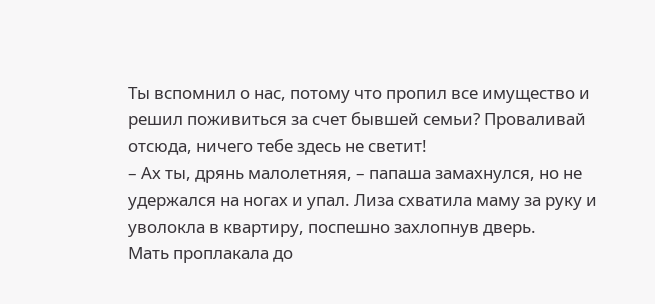Ты вспомнил о нас, потому что пропил все имущество и решил поживиться за счет бывшей семьи? Проваливай отсюда, ничего тебе здесь не светит!
– Ах ты, дрянь малолетняя, – папаша замахнулся, но не удержался на ногах и упал. Лиза схватила маму за руку и уволокла в квартиру, поспешно захлопнув дверь.
Мать проплакала до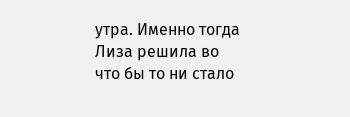утра. Именно тогда Лиза решила во что бы то ни стало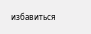избавиться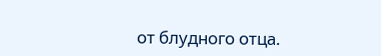от блудного отца.